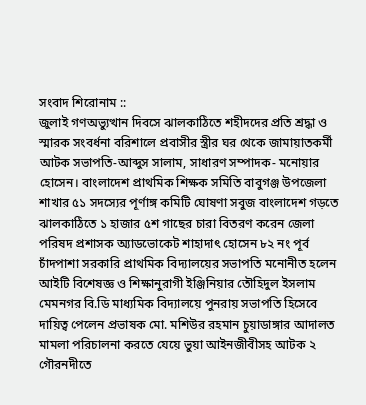সংবাদ শিরোনাম ::
জুলাই গণঅভ্যুত্থান দিবসে ঝালকাঠিতে শহীদদের প্রতি শ্রদ্ধা ও স্মারক সংবর্ধনা বরিশালে প্রবাসীর স্ত্রীর ঘর থেকে জামায়াতকর্মী আটক সভাপতি-আব্দুস সালাম, সাধারণ সম্পাদক- মনোয়ার হোসেন। বাংলাদেশ প্রাথমিক শিক্ষক সমিতি বাবুগঞ্জ উপজেলা শাখার ৫১ সদস্যের পূর্ণাঙ্গ কমিটি ঘোষণা সবুজ বাংলাদেশ গড়তে ঝালকাঠিতে ১ হাজার ৫শ গাছের চারা বিতরণ করেন জেলা পরিষদ প্রশাসক অ্যাডভোকেট শাহাদাৎ হোসেন ৮২ নং পূর্ব চাঁদপাশা সরকারি প্রাথমিক বিদ্যালয়ের সভাপতি মনোনীত হলেন আইটি বিশেষজ্ঞ ও শিক্ষানুরাগী ইঞ্জিনিয়ার তৌহিদুল ইসলাম মেমনগর বি.ডি মাধ্যমিক বিদ্যালয়ে পুনরায় সভাপতি হিসেবে দায়িত্ব পেলেন প্রভাষক মো. মশিউর রহমান চুয়াডাঙ্গার আদালত মামলা পরিচালনা করতে যেয়ে ভুয়া আইনজীবীসহ আটক ২ গৌরনদীতে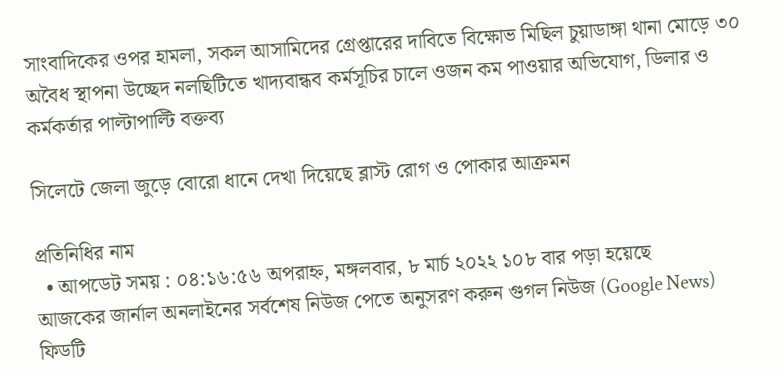সাংবাদিকের ওপর হামলা, সকল আসামিদের গ্রেপ্তারের দাবিতে বিক্ষোভ মিছিল চুয়াডাঙ্গা থানা মোড়ে ৩০ অবৈধ স্থাপনা উচ্ছেদ নলছিটিতে খাদ্যবান্ধব কর্মসূচির চালে ওজন কম পাওয়ার অভিযোগ, ডিলার ও কর্মকর্তার পাল্টাপাল্টি বক্তব্য

সিলেটে জেলা জুড়ে বোরো ধানে দেখা দিয়েছে ব্লাস্ট রোগ ও পোকার আক্রমন

প্রতিনিধির নাম
  • আপডেট সময় : ০৪:১৬:৫৬ অপরাহ্ন, মঙ্গলবার, ৮ মার্চ ২০২২ ১০৮ বার পড়া হয়েছে
আজকের জার্নাল অনলাইনের সর্বশেষ নিউজ পেতে অনুসরণ করুন গুগল নিউজ (Google News) ফিডটি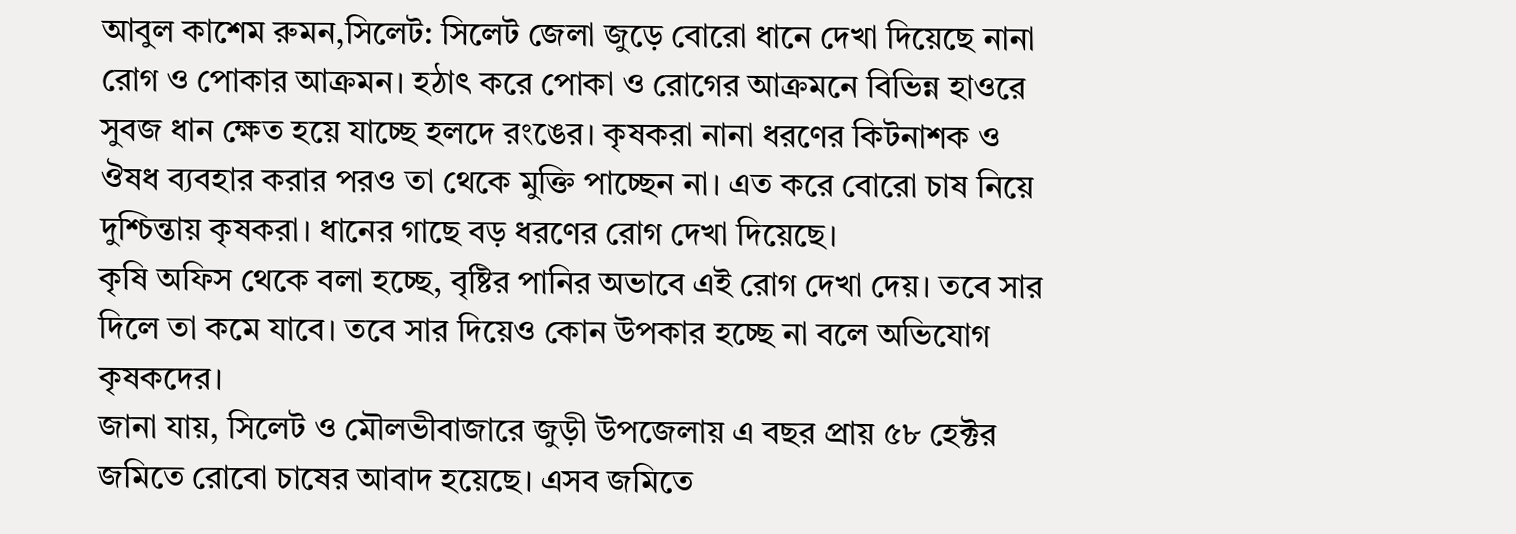আবুল কাশেম রুমন,সিলেট: সিলেট জেলা জুড়ে বোরো ধানে দেখা দিয়েছে নানা রোগ ও পোকার আক্রমন। হঠাৎ করে পোকা ও রোগের আক্রমনে বিভিন্ন হাওরে সুবজ ধান ক্ষেত হয়ে যাচ্ছে হলদে রংঙের। কৃষকরা নানা ধরণের কিটনাশক ও ঔষধ ব্যবহার করার পরও তা থেকে মুক্তি পাচ্ছেন না। এত করে বোরো চাষ নিয়ে দুশ্চিন্তায় কৃষকরা। ধানের গাছে বড় ধরণের রোগ দেখা দিয়েছে।
কৃষি অফিস থেকে বলা হচ্ছে, বৃষ্টির পানির অভাবে এই রোগ দেখা দেয়। তবে সার দিলে তা কমে যাবে। তবে সার দিয়েও কোন উপকার হচ্ছে না বলে অভিযোগ কৃষকদের।
জানা যায়, সিলেট ও মৌলভীবাজারে জুড়ী উপজেলায় এ বছর প্রায় ৫৮ হেক্টর জমিতে রোবো চাষের আবাদ হয়েছে। এসব জমিতে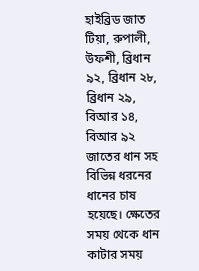হাইব্রিড জাত টিয়া, রুপালী, উফশী, ব্রিধান ৯২, ব্রিধান ২৮, ব্রিধান ২৯, বিআর ১৪, বিআর ৯২ জাতের ধান সহ বিভিন্ন ধরনের ধানের চাষ হয়েছে। ক্ষেতের সময় থেকে ধান কাটার সময়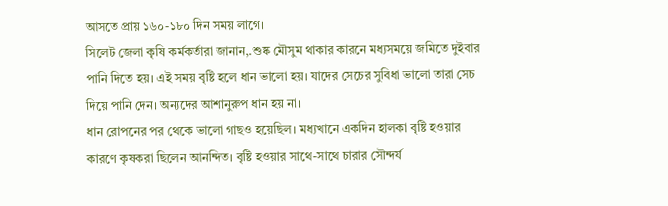আসতে প্রায় ১৬০-১৮০ দিন সময় লাগে।
সিলেট জেলা কৃষি কর্মকর্তারা জানান,.শুষ্ক মৌসুম থাকার কারনে মধ্যসময়ে জমিতে দুইবার পানি দিতে হয়। এই সময় বৃষ্টি হলে ধান ভালো হয়। যাদের সেচের সুবিধা ভালো তারা সেচ দিয়ে পানি দেন। অন্যদের আশানুরুপ ধান হয় না।
ধান রোপনের পর থেকে ভালো গাছও হয়েছিল। মধ্যখানে একদিন হালকা বৃষ্টি হওয়ার কারণে কৃষকরা ছিলেন আনন্দিত। বৃষ্টি হওয়ার সাথে-সাথে চারার সৌন্দর্য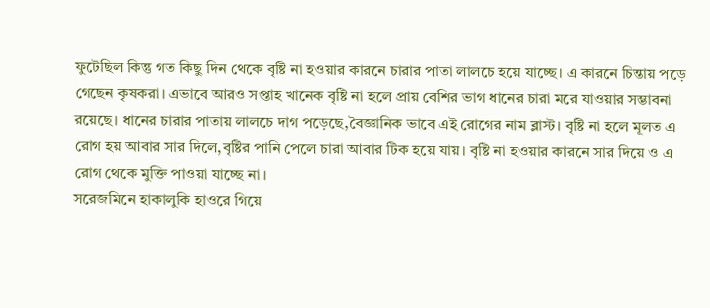ফুটেছিল কিন্তু গত কিছু দিন থেকে বৃষ্টি না হওয়ার কারনে চারার পাতা লালচে হয়ে যাচ্ছে। এ কারনে চিন্তায় পড়ে গেছেন কৃষকরা। এভাবে আরও সপ্তাহ খানেক বৃষ্টি না হলে প্রায় বেশির ভাগ ধানের চারা মরে যাওয়ার সম্ভাবনা রয়েছে। ধানের চারার পাতায় লালচে দাগ পড়েছে,বৈজ্ঞানিক ভাবে এই রোগের নাম ব্লাস্ট। বৃষ্টি না হলে মূলত এ রোগ হয় আবার সার দিলে,বৃষ্টির পানি পেলে চারা আবার টিক হয়ে যায়। বৃষ্টি না হওয়ার কারনে সার দিয়ে ও এ রোগ থেকে মুক্তি পাওয়া যাচ্ছে না।
সরেজমিনে হাকালুকি হাওরে গিয়ে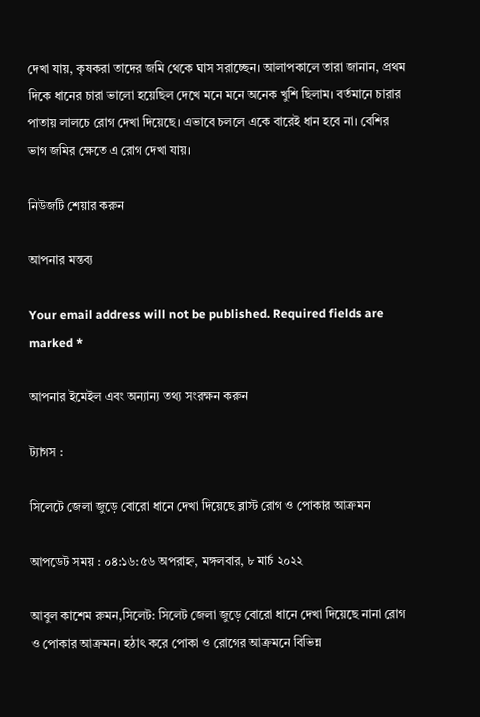দেখা যায়, কৃষকরা তাদের জমি থেকে ঘাস সরাচ্ছেন। আলাপকালে তারা জানান, প্রথম দিকে ধানের চারা ভালো হয়েছিল দেখে মনে মনে অনেক খুশি ছিলাম। বর্তমানে চারার পাতায় লালচে রোগ দেখা দিয়েছে। এভাবে চললে একে বারেই ধান হবে না। বেশির ভাগ জমির ক্ষেতে এ রোগ দেখা যায়।

নিউজটি শেয়ার করুন

আপনার মন্তব্য

Your email address will not be published. Required fields are marked *

আপনার ইমেইল এবং অন্যান্য তথ্য সংরক্ষন করুন

ট্যাগস :

সিলেটে জেলা জুড়ে বোরো ধানে দেখা দিয়েছে ব্লাস্ট রোগ ও পোকার আক্রমন

আপডেট সময় : ০৪:১৬:৫৬ অপরাহ্ন, মঙ্গলবার, ৮ মার্চ ২০২২

আবুল কাশেম রুমন,সিলেট: সিলেট জেলা জুড়ে বোরো ধানে দেখা দিয়েছে নানা রোগ ও পোকার আক্রমন। হঠাৎ করে পোকা ও রোগের আক্রমনে বিভিন্ন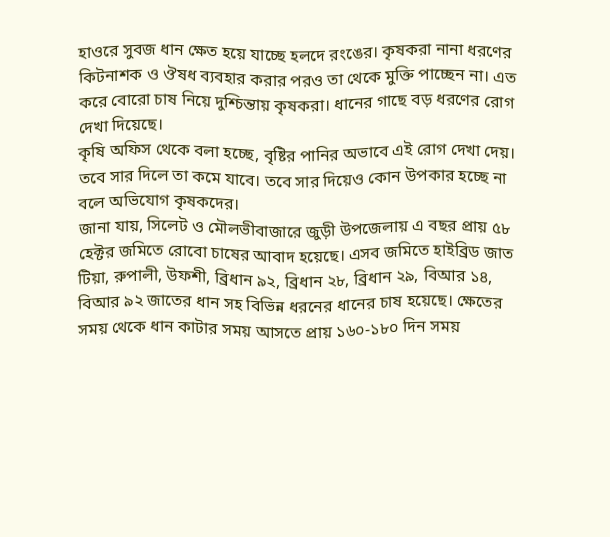হাওরে সুবজ ধান ক্ষেত হয়ে যাচ্ছে হলদে রংঙের। কৃষকরা নানা ধরণের কিটনাশক ও ঔষধ ব্যবহার করার পরও তা থেকে মুক্তি পাচ্ছেন না। এত করে বোরো চাষ নিয়ে দুশ্চিন্তায় কৃষকরা। ধানের গাছে বড় ধরণের রোগ দেখা দিয়েছে।
কৃষি অফিস থেকে বলা হচ্ছে, বৃষ্টির পানির অভাবে এই রোগ দেখা দেয়। তবে সার দিলে তা কমে যাবে। তবে সার দিয়েও কোন উপকার হচ্ছে না বলে অভিযোগ কৃষকদের।
জানা যায়, সিলেট ও মৌলভীবাজারে জুড়ী উপজেলায় এ বছর প্রায় ৫৮ হেক্টর জমিতে রোবো চাষের আবাদ হয়েছে। এসব জমিতে হাইব্রিড জাত টিয়া, রুপালী, উফশী, ব্রিধান ৯২, ব্রিধান ২৮, ব্রিধান ২৯, বিআর ১৪, বিআর ৯২ জাতের ধান সহ বিভিন্ন ধরনের ধানের চাষ হয়েছে। ক্ষেতের সময় থেকে ধান কাটার সময় আসতে প্রায় ১৬০-১৮০ দিন সময়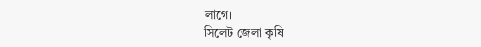লাগে।
সিলেট জেলা কৃষি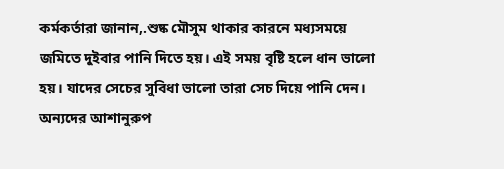কর্মকর্তারা জানান,.শুষ্ক মৌসুম থাকার কারনে মধ্যসময়ে জমিতে দুইবার পানি দিতে হয়। এই সময় বৃষ্টি হলে ধান ভালো হয়। যাদের সেচের সুবিধা ভালো তারা সেচ দিয়ে পানি দেন। অন্যদের আশানুরুপ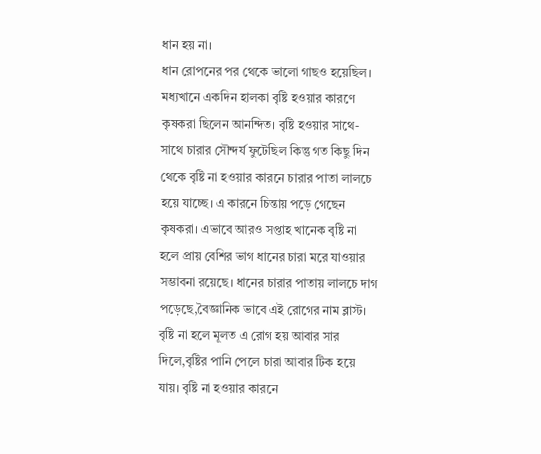ধান হয় না।
ধান রোপনের পর থেকে ভালো গাছও হয়েছিল। মধ্যখানে একদিন হালকা বৃষ্টি হওয়ার কারণে কৃষকরা ছিলেন আনন্দিত। বৃষ্টি হওয়ার সাথে-সাথে চারার সৌন্দর্য ফুটেছিল কিন্তু গত কিছু দিন থেকে বৃষ্টি না হওয়ার কারনে চারার পাতা লালচে হয়ে যাচ্ছে। এ কারনে চিন্তায় পড়ে গেছেন কৃষকরা। এভাবে আরও সপ্তাহ খানেক বৃষ্টি না হলে প্রায় বেশির ভাগ ধানের চারা মরে যাওয়ার সম্ভাবনা রয়েছে। ধানের চারার পাতায় লালচে দাগ পড়েছে,বৈজ্ঞানিক ভাবে এই রোগের নাম ব্লাস্ট। বৃষ্টি না হলে মূলত এ রোগ হয় আবার সার দিলে,বৃষ্টির পানি পেলে চারা আবার টিক হয়ে যায়। বৃষ্টি না হওয়ার কারনে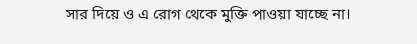সার দিয়ে ও এ রোগ থেকে মুক্তি পাওয়া যাচ্ছে না।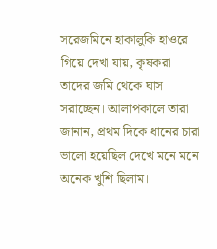সরেজমিনে হাকালুকি হাওরে গিয়ে দেখা যায়, কৃষকরা তাদের জমি থেকে ঘাস সরাচ্ছেন। আলাপকালে তারা জানান, প্রথম দিকে ধানের চারা ভালো হয়েছিল দেখে মনে মনে অনেক খুশি ছিলাম।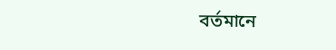বর্তমানে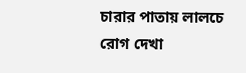চারার পাতায় লালচে রোগ দেখা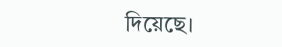দিয়েছে।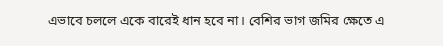এভাবে চললে একে বারেই ধান হবে না। বেশির ভাগ জমির ক্ষেতে এ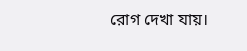রোগ দেখা যায়।